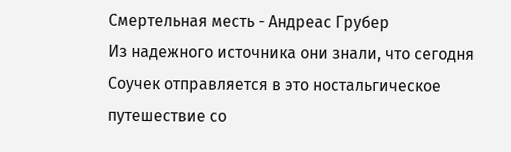Смертельная месть - Андреас Грубер
Из надежного источника они знали, что сегодня Соучек отправляется в это ностальгическое путешествие со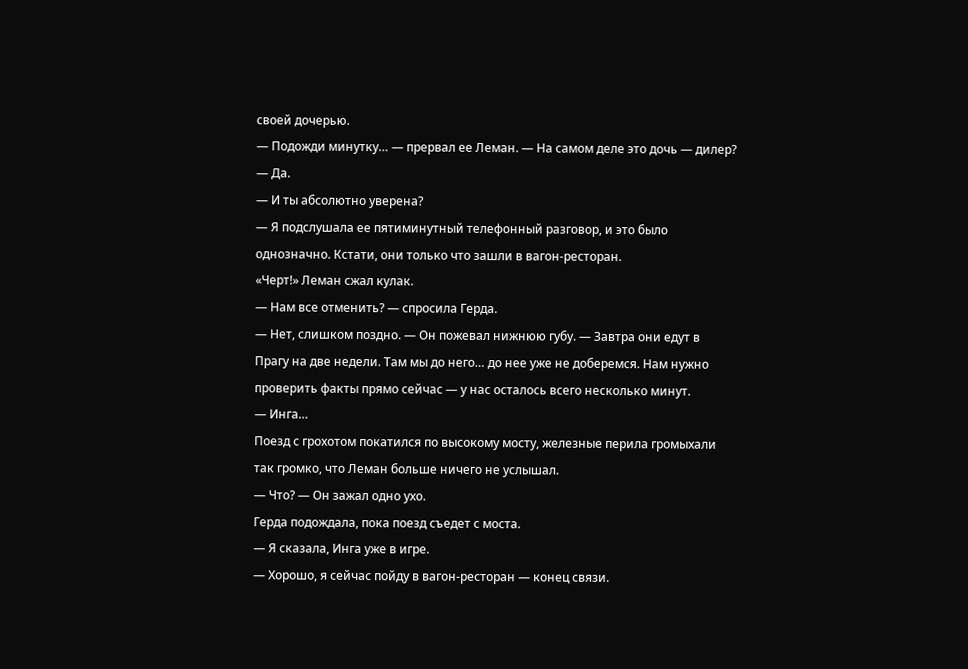своей дочерью.
— Подожди минутку… — прервал ее Леман. — На самом деле это дочь — дилер?
— Да.
— И ты абсолютно уверена?
— Я подслушала ее пятиминутный телефонный разговор, и это было однозначно. Кстати, они только что зашли в вагон-ресторан.
«Черт!» Леман сжал кулак.
— Нам все отменить? — спросила Герда.
— Нет, слишком поздно. — Он пожевал нижнюю губу. — Завтра они едут в Прагу на две недели. Там мы до него… до нее уже не доберемся. Нам нужно проверить факты прямо сейчас — у нас осталось всего несколько минут.
— Инга…
Поезд с грохотом покатился по высокому мосту, железные перила громыхали так громко, что Леман больше ничего не услышал.
— Что? — Он зажал одно ухо.
Герда подождала, пока поезд съедет с моста.
— Я сказала, Инга уже в игре.
— Хорошо, я сейчас пойду в вагон-ресторан — конец связи.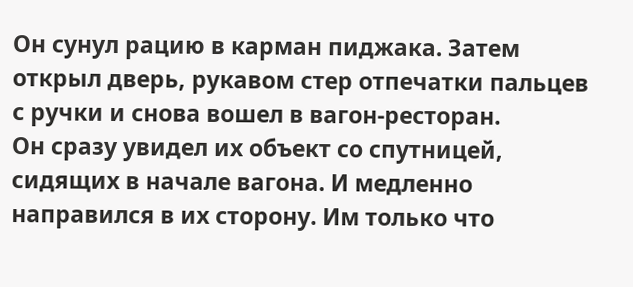Он сунул рацию в карман пиджака. Затем открыл дверь, рукавом стер отпечатки пальцев с ручки и снова вошел в вагон-ресторан.
Он сразу увидел их объект со спутницей, сидящих в начале вагона. И медленно направился в их сторону. Им только что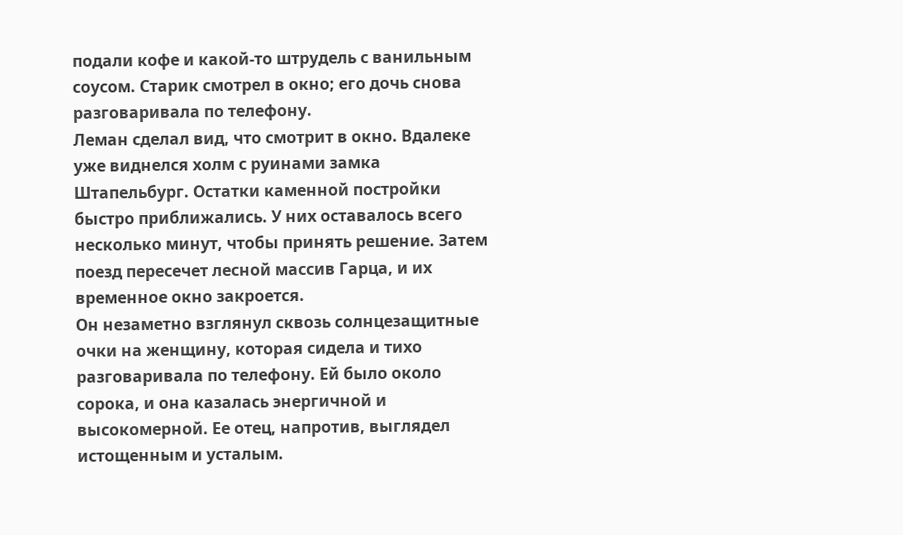подали кофе и какой-то штрудель с ванильным соусом. Старик смотрел в окно; его дочь снова разговаривала по телефону.
Леман сделал вид, что смотрит в окно. Вдалеке уже виднелся холм с руинами замка Штапельбург. Остатки каменной постройки быстро приближались. У них оставалось всего несколько минут, чтобы принять решение. Затем поезд пересечет лесной массив Гарца, и их временное окно закроется.
Он незаметно взглянул сквозь солнцезащитные очки на женщину, которая сидела и тихо разговаривала по телефону. Ей было около сорока, и она казалась энергичной и высокомерной. Ее отец, напротив, выглядел истощенным и усталым.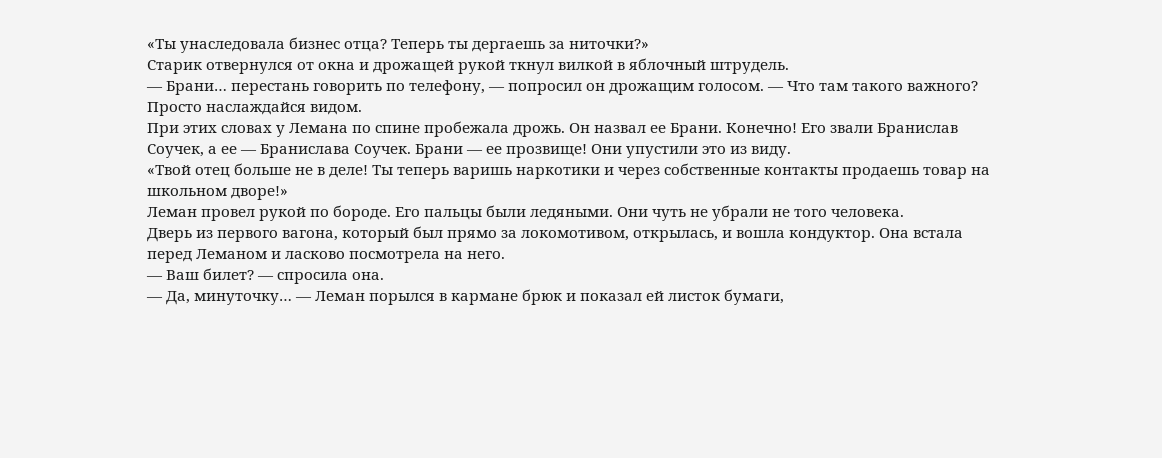«Ты унаследовала бизнес отца? Теперь ты дергаешь за ниточки?»
Старик отвернулся от окна и дрожащей рукой ткнул вилкой в яблочный штрудель.
— Брани… перестань говорить по телефону, — попросил он дрожащим голосом. — Что там такого важного? Просто наслаждайся видом.
При этих словах у Лемана по спине пробежала дрожь. Он назвал ее Брани. Конечно! Его звали Бранислав Соучек, а ее — Бранислава Соучек. Брани — ее прозвище! Они упустили это из виду.
«Твой отец больше не в деле! Ты теперь варишь наркотики и через собственные контакты продаешь товар на школьном дворе!»
Леман провел рукой по бороде. Его пальцы были ледяными. Они чуть не убрали не того человека.
Дверь из первого вагона, который был прямо за локомотивом, открылась, и вошла кондуктор. Она встала перед Леманом и ласково посмотрела на него.
— Ваш билет? — спросила она.
— Да, минуточку… — Леман порылся в кармане брюк и показал ей листок бумаги,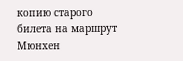копию старого билета на маршрут Мюнхен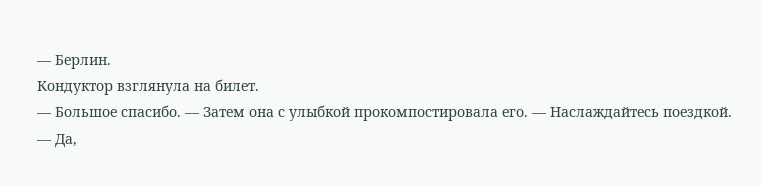— Берлин.
Кондуктор взглянула на билет.
— Большое спасибо. — Затем она с улыбкой прокомпостировала его. — Наслаждайтесь поездкой.
— Да,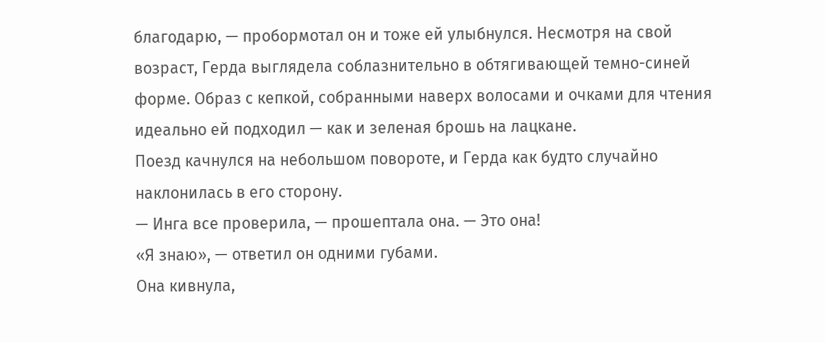благодарю, — пробормотал он и тоже ей улыбнулся. Несмотря на свой возраст, Герда выглядела соблазнительно в обтягивающей темно-синей форме. Образ с кепкой, собранными наверх волосами и очками для чтения идеально ей подходил — как и зеленая брошь на лацкане.
Поезд качнулся на небольшом повороте, и Герда как будто случайно наклонилась в его сторону.
— Инга все проверила, — прошептала она. — Это она!
«Я знаю», — ответил он одними губами.
Она кивнула,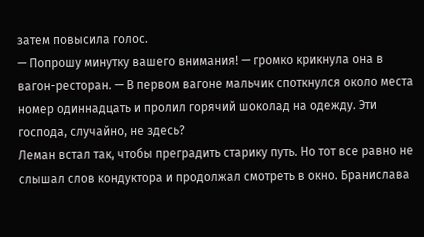затем повысила голос.
— Попрошу минутку вашего внимания! — громко крикнула она в вагон-ресторан. — В первом вагоне мальчик споткнулся около места номер одиннадцать и пролил горячий шоколад на одежду. Эти господа, случайно, не здесь?
Леман встал так, чтобы преградить старику путь. Но тот все равно не слышал слов кондуктора и продолжал смотреть в окно. Бранислава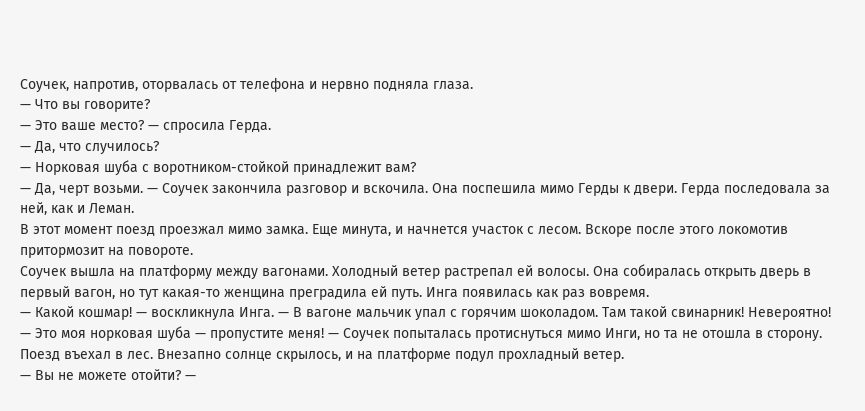Соучек, напротив, оторвалась от телефона и нервно подняла глаза.
— Что вы говорите?
— Это ваше место? — спросила Герда.
— Да, что случилось?
— Норковая шуба с воротником-стойкой принадлежит вам?
— Да, черт возьми. — Соучек закончила разговор и вскочила. Она поспешила мимо Герды к двери. Герда последовала за ней, как и Леман.
В этот момент поезд проезжал мимо замка. Еще минута, и начнется участок с лесом. Вскоре после этого локомотив притормозит на повороте.
Соучек вышла на платформу между вагонами. Холодный ветер растрепал ей волосы. Она собиралась открыть дверь в первый вагон, но тут какая-то женщина преградила ей путь. Инга появилась как раз вовремя.
— Какой кошмар! — воскликнула Инга. — В вагоне мальчик упал с горячим шоколадом. Там такой свинарник! Невероятно!
— Это моя норковая шуба — пропустите меня! — Соучек попыталась протиснуться мимо Инги, но та не отошла в сторону.
Поезд въехал в лес. Внезапно солнце скрылось, и на платформе подул прохладный ветер.
— Вы не можете отойти? —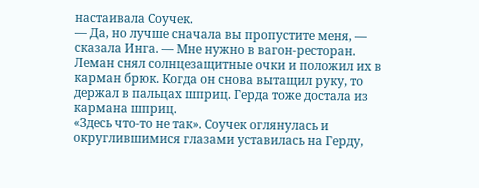настаивала Соучек.
— Да, но лучше сначала вы пропустите меня, — сказала Инга. — Мне нужно в вагон-ресторан.
Леман снял солнцезащитные очки и положил их в карман брюк. Когда он снова вытащил руку, то держал в пальцах шприц. Герда тоже достала из кармана шприц.
«Здесь что-то не так». Соучек оглянулась и округлившимися глазами уставилась на Герду,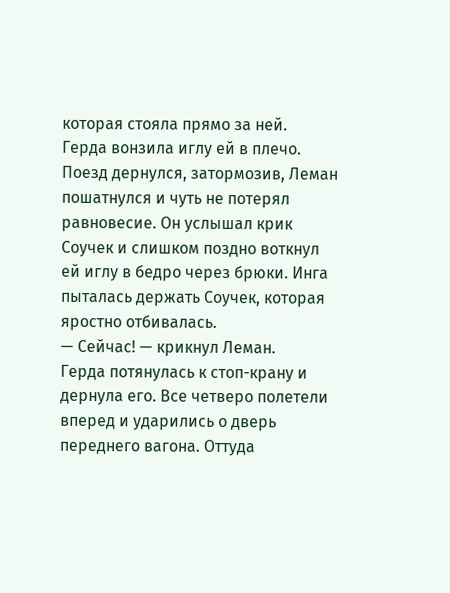которая стояла прямо за ней.
Герда вонзила иглу ей в плечо. Поезд дернулся, затормозив, Леман пошатнулся и чуть не потерял равновесие. Он услышал крик Соучек и слишком поздно воткнул ей иглу в бедро через брюки. Инга пыталась держать Соучек, которая яростно отбивалась.
— Сейчас! — крикнул Леман.
Герда потянулась к стоп-крану и дернула его. Все четверо полетели вперед и ударились о дверь переднего вагона. Оттуда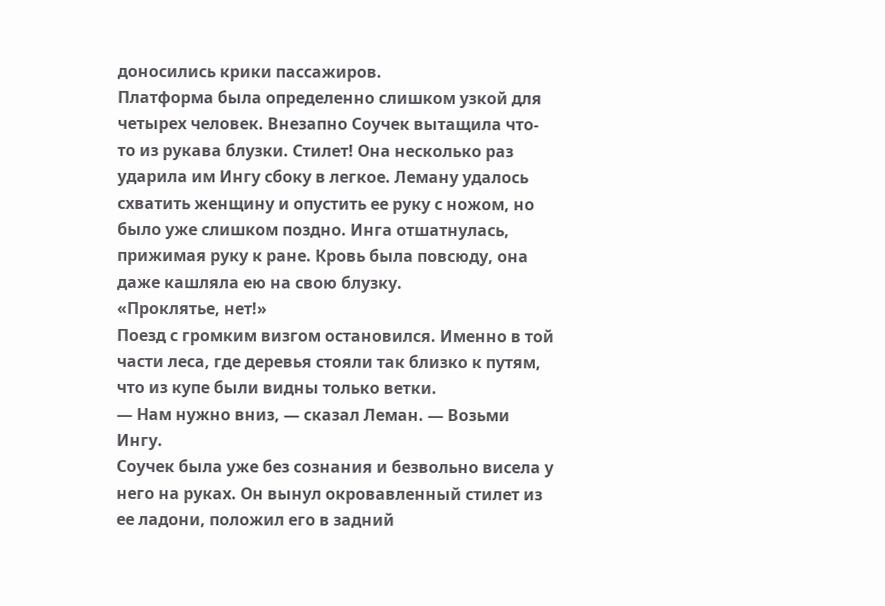доносились крики пассажиров.
Платформа была определенно слишком узкой для четырех человек. Внезапно Соучек вытащила что-то из рукава блузки. Стилет! Она несколько раз ударила им Ингу сбоку в легкое. Леману удалось схватить женщину и опустить ее руку с ножом, но было уже слишком поздно. Инга отшатнулась, прижимая руку к ране. Кровь была повсюду, она даже кашляла ею на свою блузку.
«Проклятье, нет!»
Поезд с громким визгом остановился. Именно в той части леса, где деревья стояли так близко к путям, что из купе были видны только ветки.
— Нам нужно вниз, — сказал Леман. — Возьми Ингу.
Соучек была уже без сознания и безвольно висела у него на руках. Он вынул окровавленный стилет из ее ладони, положил его в задний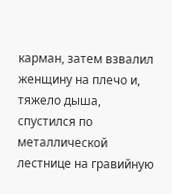карман, затем взвалил женщину на плечо и, тяжело дыша, спустился по металлической лестнице на гравийную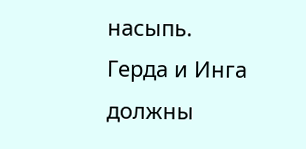насыпь.
Герда и Инга должны